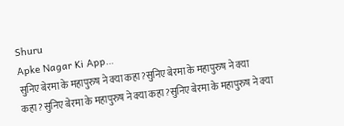Shuru
Apke Nagar Ki App…
सुनिए बेरमा के महापुरुष ने क्या कहा?सुनिए बेरमा के महापुरुष ने क्या कहा?सुनिए बेरमा के महापुरुष ने क्या कहा?सुनिए बेरमा के महापुरुष ने क्या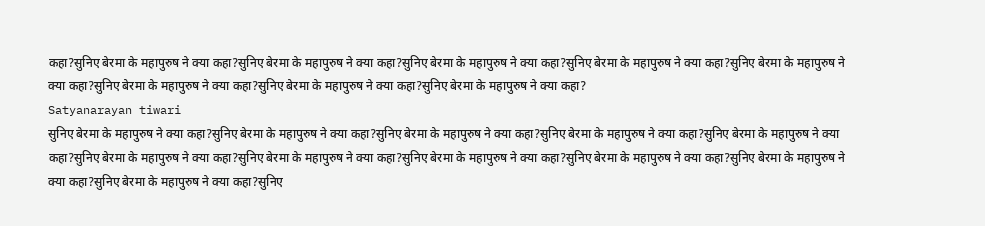कहा?सुनिए बेरमा के महापुरुष ने क्या कहा?सुनिए बेरमा के महापुरुष ने क्या कहा?सुनिए बेरमा के महापुरुष ने क्या कहा?सुनिए बेरमा के महापुरुष ने क्या कहा?सुनिए बेरमा के महापुरुष ने क्या कहा?सुनिए बेरमा के महापुरुष ने क्या कहा?सुनिए बेरमा के महापुरुष ने क्या कहा?सुनिए बेरमा के महापुरुष ने क्या कहा?
Satyanarayan tiwari
सुनिए बेरमा के महापुरुष ने क्या कहा?सुनिए बेरमा के महापुरुष ने क्या कहा?सुनिए बेरमा के महापुरुष ने क्या कहा?सुनिए बेरमा के महापुरुष ने क्या कहा?सुनिए बेरमा के महापुरुष ने क्या कहा?सुनिए बेरमा के महापुरुष ने क्या कहा?सुनिए बेरमा के महापुरुष ने क्या कहा?सुनिए बेरमा के महापुरुष ने क्या कहा?सुनिए बेरमा के महापुरुष ने क्या कहा?सुनिए बेरमा के महापुरुष ने क्या कहा?सुनिए बेरमा के महापुरुष ने क्या कहा?सुनिए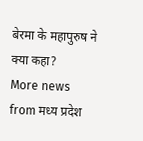बेरमा के महापुरुष ने क्या कहा?
More news from मध्य प्रदेश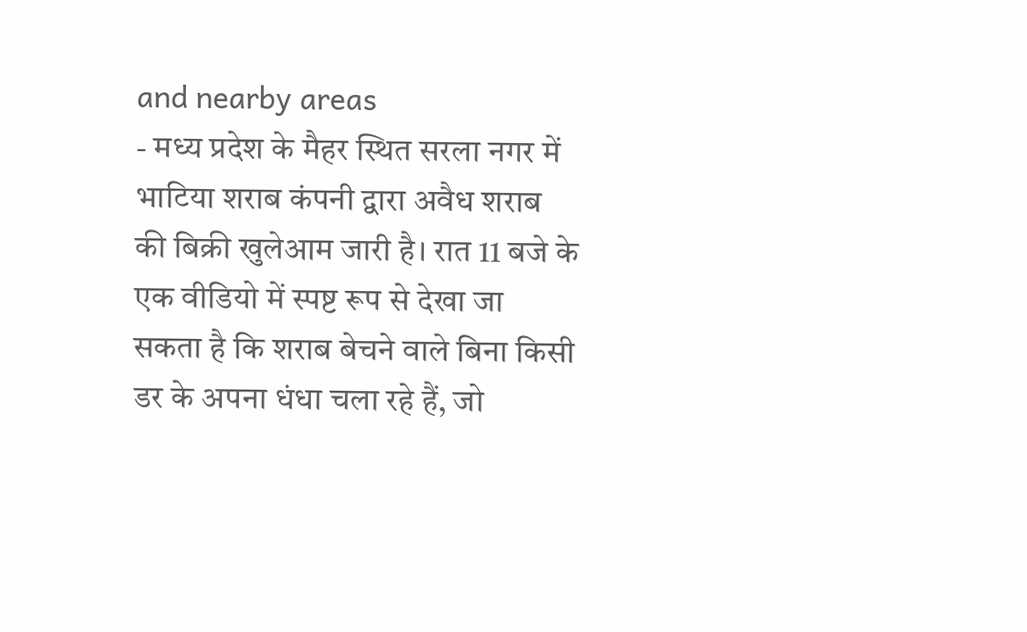and nearby areas
- मध्य प्रदेश के मैहर स्थित सरला नगर में भाटिया शराब कंपनी द्वारा अवैध शराब की बिक्री खुलेआम जारी है। रात 11 बजे के एक वीडियो में स्पष्ट रूप से देखा जा सकता है कि शराब बेचने वाले बिना किसी डर के अपना धंधा चला रहे हैं, जो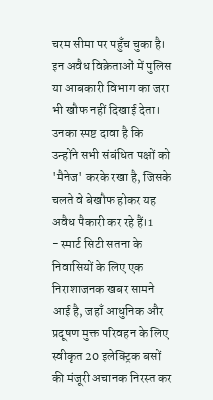चरम सीमा पर पहुँच चुका है। इन अवैध विक्रेताओं में पुलिस या आबकारी विभाग का जरा भी खौफ नहीं दिखाई देता। उनका स्पष्ट दावा है कि उन्होंने सभी संबंधित पक्षों को 'मैनेज' करके रखा है, जिसके चलते वे बेखौफ होकर यह अवैध पैकारी कर रहे हैं।1
- स्मार्ट सिटी सतना के निवासियों के लिए एक निराशाजनक खबर सामने आई है, जहाँ आधुनिक और प्रदूषण मुक्त परिवहन के लिए स्वीकृत 20 इलेक्ट्रिक बसों की मंजूरी अचानक निरस्त कर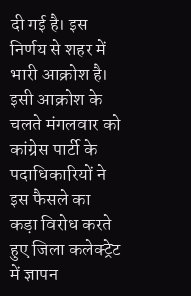दी गई है। इस निर्णय से शहर में भारी आक्रोश है। इसी आक्रोश के चलते मंगलवार को कांग्रेस पार्टी के पदाधिकारियों ने इस फैसले का कड़ा विरोध करते हुए जिला कलेक्ट्रेट में ज्ञापन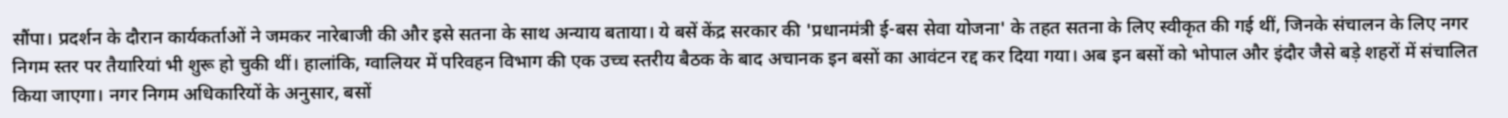सौंपा। प्रदर्शन के दौरान कार्यकर्ताओं ने जमकर नारेबाजी की और इसे सतना के साथ अन्याय बताया। ये बसें केंद्र सरकार की 'प्रधानमंत्री ई-बस सेवा योजना' के तहत सतना के लिए स्वीकृत की गई थीं, जिनके संचालन के लिए नगर निगम स्तर पर तैयारियां भी शुरू हो चुकी थीं। हालांकि, ग्वालियर में परिवहन विभाग की एक उच्च स्तरीय बैठक के बाद अचानक इन बसों का आवंटन रद्द कर दिया गया। अब इन बसों को भोपाल और इंदौर जैसे बड़े शहरों में संचालित किया जाएगा। नगर निगम अधिकारियों के अनुसार, बसों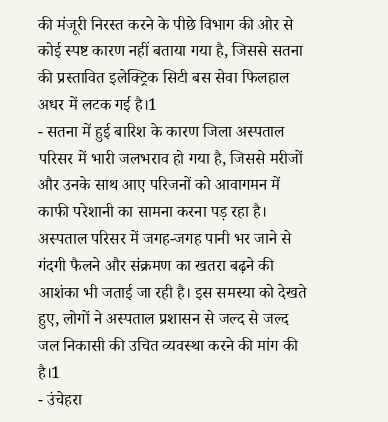की मंजूरी निरस्त करने के पीछे विभाग की ओर से कोई स्पष्ट कारण नहीं बताया गया है, जिससे सतना की प्रस्तावित इलेक्ट्रिक सिटी बस सेवा फिलहाल अधर में लटक गई है।1
- सतना में हुई बारिश के कारण जिला अस्पताल परिसर में भारी जलभराव हो गया है, जिससे मरीजों और उनके साथ आए परिजनों को आवागमन में काफी परेशानी का सामना करना पड़ रहा है। अस्पताल परिसर में जगह-जगह पानी भर जाने से गंदगी फैलने और संक्रमण का खतरा बढ़ने की आशंका भी जताई जा रही है। इस समस्या को देखते हुए, लोगों ने अस्पताल प्रशासन से जल्द से जल्द जल निकासी की उचित व्यवस्था करने की मांग की है।1
- उंचेहरा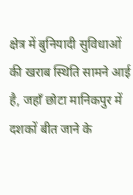क्षेत्र में बुनियादी सुविधाओं की खराब स्थिति सामने आई है, जहाँ छोटा मानिकपुर में दशकों बीत जाने के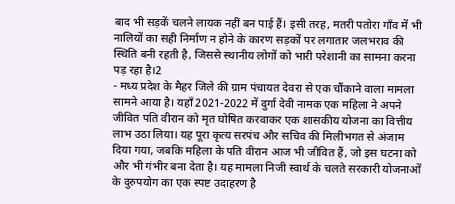बाद भी सड़कें चलने लायक नहीं बन पाई हैं। इसी तरह, मतरी पतोरा गाँव में भी नालियों का सही निर्माण न होने के कारण सड़कों पर लगातार जलभराव की स्थिति बनी रहती है, जिससे स्थानीय लोगों को भारी परेशानी का सामना करना पड़ रहा है।2
- मध्य प्रदेश के मैहर जिले की ग्राम पंचायत देवरा से एक चौंकाने वाला मामला सामने आया है। यहाँ 2021-2022 में दुर्गा देवी नामक एक महिला ने अपने जीवित पति वीरान को मृत घोषित करवाकर एक शासकीय योजना का वित्तीय लाभ उठा लिया। यह पूरा कृत्य सरपंच और सचिव की मिलीभगत से अंजाम दिया गया, जबकि महिला के पति वीरान आज भी जीवित हैं, जो इस घटना को और भी गंभीर बना देता है। यह मामला निजी स्वार्थ के चलते सरकारी योजनाओं के दुरुपयोग का एक स्पष्ट उदाहरण है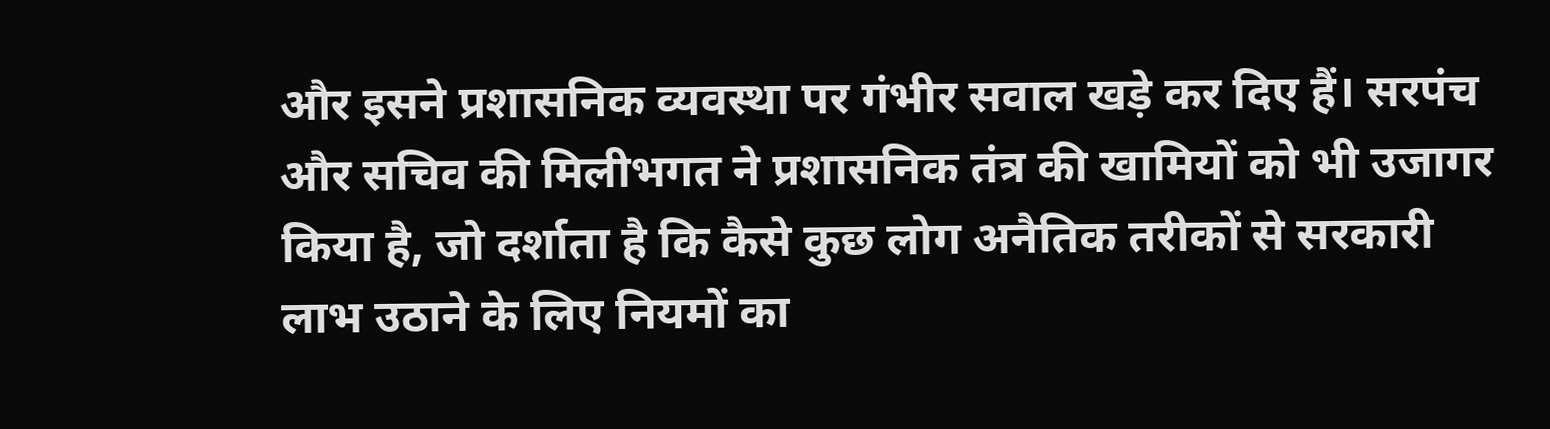और इसने प्रशासनिक व्यवस्था पर गंभीर सवाल खड़े कर दिए हैं। सरपंच और सचिव की मिलीभगत ने प्रशासनिक तंत्र की खामियों को भी उजागर किया है, जो दर्शाता है कि कैसे कुछ लोग अनैतिक तरीकों से सरकारी लाभ उठाने के लिए नियमों का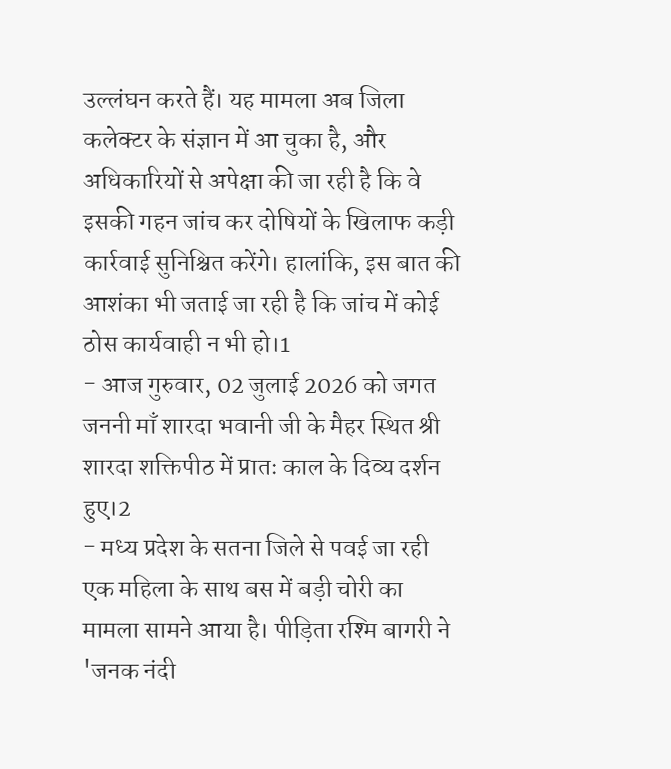उल्लंघन करते हैं। यह मामला अब जिला कलेक्टर के संज्ञान में आ चुका है, और अधिकारियों से अपेक्षा की जा रही है कि वे इसकी गहन जांच कर दोषियों के खिलाफ कड़ी कार्रवाई सुनिश्चित करेंगे। हालांकि, इस बात की आशंका भी जताई जा रही है कि जांच में कोई ठोस कार्यवाही न भी हो।1
- आज गुरुवार, 02 जुलाई 2026 को जगत जननी माँ शारदा भवानी जी के मैहर स्थित श्री शारदा शक्तिपीठ में प्रातः काल के दिव्य दर्शन हुए।2
- मध्य प्रदेश के सतना जिले से पवई जा रही एक महिला के साथ बस में बड़ी चोरी का मामला सामने आया है। पीड़िता रश्मि बागरी ने 'जनक नंदी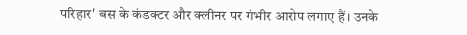परिहार' बस के कंडक्टर और क्लीनर पर गंभीर आरोप लगाए हैं। उनके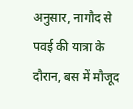अनुसार, नागौद से पवई की यात्रा के दौरान, बस में मौजूद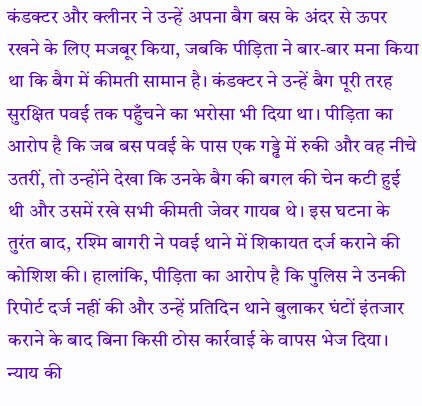कंडक्टर और क्लीनर ने उन्हें अपना बैग बस के अंदर से ऊपर रखने के लिए मजबूर किया, जबकि पीड़िता ने बार-बार मना किया था कि बैग में कीमती सामान है। कंडक्टर ने उन्हें बैग पूरी तरह सुरक्षित पवई तक पहुँचने का भरोसा भी दिया था। पीड़िता का आरोप है कि जब बस पवई के पास एक गड्ढे में रुकी और वह नीचे उतरीं, तो उन्होंने देखा कि उनके बैग की बगल की चेन कटी हुई थी और उसमें रखे सभी कीमती जेवर गायब थे। इस घटना के तुरंत बाद, रश्मि बागरी ने पवई थाने में शिकायत दर्ज कराने की कोशिश की। हालांकि, पीड़िता का आरोप है कि पुलिस ने उनकी रिपोर्ट दर्ज नहीं की और उन्हें प्रतिदिन थाने बुलाकर घंटों इंतजार कराने के बाद बिना किसी ठोस कार्रवाई के वापस भेज दिया। न्याय की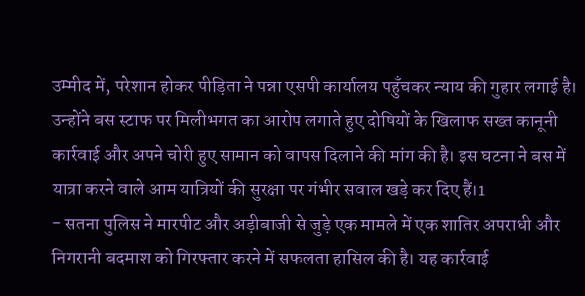उम्मीद में, परेशान होकर पीड़िता ने पन्ना एसपी कार्यालय पहुँचकर न्याय की गुहार लगाई है। उन्होंने बस स्टाफ पर मिलीभगत का आरोप लगाते हुए दोषियों के खिलाफ सख्त कानूनी कार्रवाई और अपने चोरी हुए सामान को वापस दिलाने की मांग की है। इस घटना ने बस में यात्रा करने वाले आम यात्रियों की सुरक्षा पर गंभीर सवाल खड़े कर दिए हैं।1
- सतना पुलिस ने मारपीट और अड़ीबाजी से जुड़े एक मामले में एक शातिर अपराधी और निगरानी बदमाश को गिरफ्तार करने में सफलता हासिल की है। यह कार्रवाई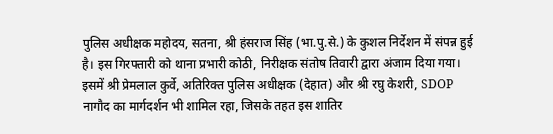पुलिस अधीक्षक महोदय, सतना, श्री हंसराज सिंह (भा.पु.से.) के कुशल निर्देशन में संपन्न हुई है। इस गिरफ्तारी को थाना प्रभारी कोठी, निरीक्षक संतोष तिवारी द्वारा अंजाम दिया गया। इसमें श्री प्रेमलाल कुर्वे, अतिरिक्त पुलिस अधीक्षक (देहात) और श्री रघु केशरी, SDOP नागौद का मार्गदर्शन भी शामिल रहा, जिसके तहत इस शातिर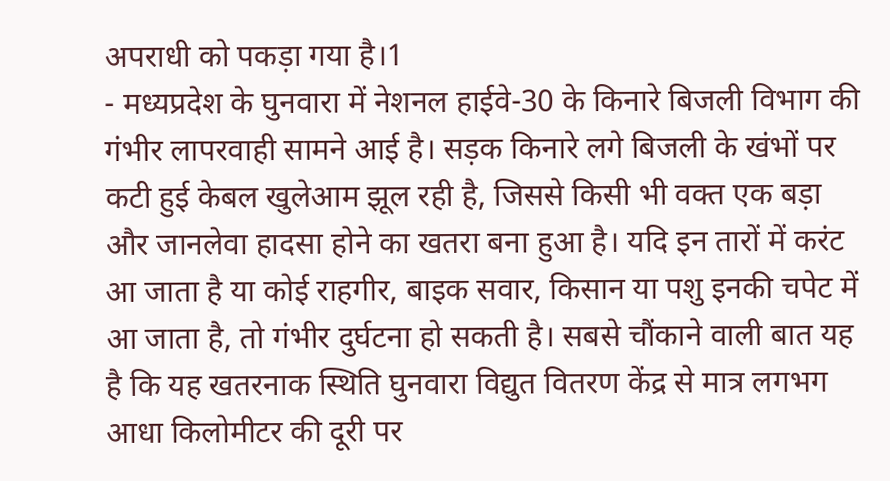अपराधी को पकड़ा गया है।1
- मध्यप्रदेश के घुनवारा में नेशनल हाईवे-30 के किनारे बिजली विभाग की गंभीर लापरवाही सामने आई है। सड़क किनारे लगे बिजली के खंभों पर कटी हुई केबल खुलेआम झूल रही है, जिससे किसी भी वक्त एक बड़ा और जानलेवा हादसा होने का खतरा बना हुआ है। यदि इन तारों में करंट आ जाता है या कोई राहगीर, बाइक सवार, किसान या पशु इनकी चपेट में आ जाता है, तो गंभीर दुर्घटना हो सकती है। सबसे चौंकाने वाली बात यह है कि यह खतरनाक स्थिति घुनवारा विद्युत वितरण केंद्र से मात्र लगभग आधा किलोमीटर की दूरी पर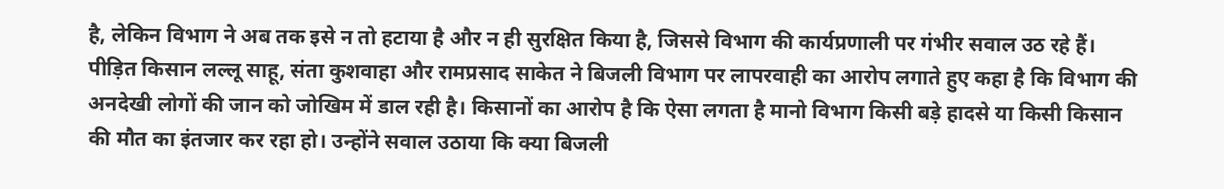है, लेकिन विभाग ने अब तक इसे न तो हटाया है और न ही सुरक्षित किया है, जिससे विभाग की कार्यप्रणाली पर गंभीर सवाल उठ रहे हैं। पीड़ित किसान लल्लू साहू, संता कुशवाहा और रामप्रसाद साकेत ने बिजली विभाग पर लापरवाही का आरोप लगाते हुए कहा है कि विभाग की अनदेखी लोगों की जान को जोखिम में डाल रही है। किसानों का आरोप है कि ऐसा लगता है मानो विभाग किसी बड़े हादसे या किसी किसान की मौत का इंतजार कर रहा हो। उन्होंने सवाल उठाया कि क्या बिजली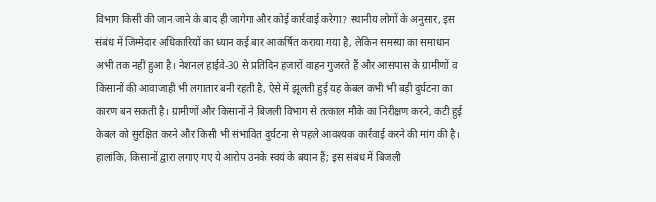विभाग किसी की जान जाने के बाद ही जागेगा और कोई कार्रवाई करेगा? स्थानीय लोगों के अनुसार, इस संबंध में जिम्मेदार अधिकारियों का ध्यान कई बार आकर्षित कराया गया है, लेकिन समस्या का समाधान अभी तक नहीं हुआ है। नेशनल हाईवे-30 से प्रतिदिन हजारों वाहन गुजरते हैं और आसपास के ग्रामीणों व किसानों की आवाजाही भी लगातार बनी रहती है, ऐसे में झूलती हुई यह केबल कभी भी बड़ी दुर्घटना का कारण बन सकती है। ग्रामीणों और किसानों ने बिजली विभाग से तत्काल मौके का निरीक्षण करने, कटी हुई केबल को सुरक्षित करने और किसी भी संभावित दुर्घटना से पहले आवश्यक कार्रवाई करने की मांग की है। हालांकि, किसानों द्वारा लगाए गए ये आरोप उनके स्वयं के बयान हैं; इस संबंध में बिजली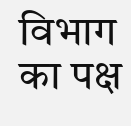विभाग का पक्ष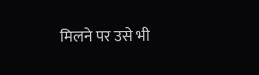मिलने पर उसे भी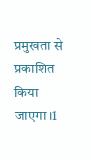प्रमुखता से प्रकाशित किया जाएगा।1